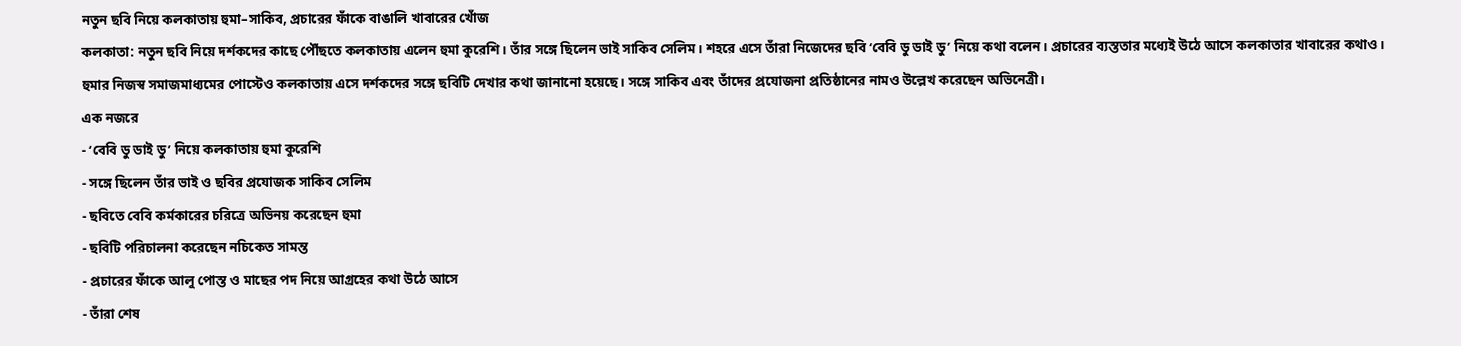নতুন ছবি নিয়ে কলকাতায় হুমা–সাকিব, প্রচারের ফাঁকে বাঙালি খাবারের খোঁজ
কলকাতা: নতুন ছবি নিয়ে দর্শকদের কাছে পৌঁছতে কলকাতায় এলেন হুমা কুরেশি। তাঁর সঙ্গে ছিলেন ভাই সাকিব সেলিম। শহরে এসে তাঁরা নিজেদের ছবি ‘বেবি ডু ডাই ডু’ নিয়ে কথা বলেন। প্রচারের ব্যস্ততার মধ্যেই উঠে আসে কলকাতার খাবারের কথাও।
হুমার নিজস্ব সমাজমাধ্যমের পোস্টেও কলকাতায় এসে দর্শকদের সঙ্গে ছবিটি দেখার কথা জানানো হয়েছে। সঙ্গে সাকিব এবং তাঁদের প্রযোজনা প্রতিষ্ঠানের নামও উল্লেখ করেছেন অভিনেত্রী।
এক নজরে
- ‘বেবি ডু ডাই ডু’ নিয়ে কলকাতায় হুমা কুরেশি
- সঙ্গে ছিলেন তাঁর ভাই ও ছবির প্রযোজক সাকিব সেলিম
- ছবিতে বেবি কর্মকারের চরিত্রে অভিনয় করেছেন হুমা
- ছবিটি পরিচালনা করেছেন নচিকেত সামন্ত
- প্রচারের ফাঁকে আলু পোস্ত ও মাছের পদ নিয়ে আগ্রহের কথা উঠে আসে
- তাঁরা শেষ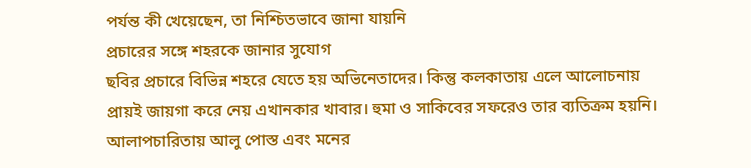পর্যন্ত কী খেয়েছেন, তা নিশ্চিতভাবে জানা যায়নি
প্রচারের সঙ্গে শহরকে জানার সুযোগ
ছবির প্রচারে বিভিন্ন শহরে যেতে হয় অভিনেতাদের। কিন্তু কলকাতায় এলে আলোচনায় প্রায়ই জায়গা করে নেয় এখানকার খাবার। হুমা ও সাকিবের সফরেও তার ব্যতিক্রম হয়নি।
আলাপচারিতায় আলু পোস্ত এবং মনের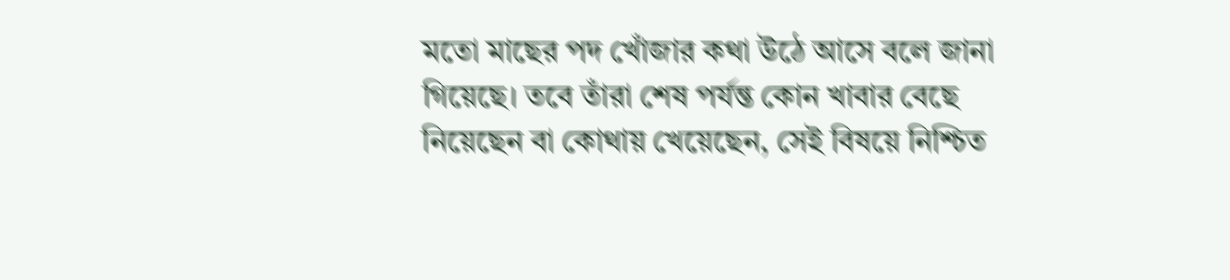মতো মাছের পদ খোঁজার কথা উঠে আসে বলে জানা গিয়েছে। তবে তাঁরা শেষ পর্যন্ত কোন খাবার বেছে নিয়েছেন বা কোথায় খেয়েছেন, সেই বিষয়ে নিশ্চিত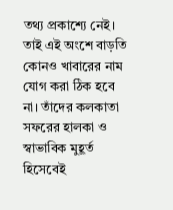তথ্য প্রকাশ্যে নেই।
তাই এই অংশে বাড়তি কোনও খাবারের নাম যোগ করা ঠিক হবে না। তাঁদের কলকাতা সফরের হালকা ও স্বাভাবিক মুহূর্ত হিসেবেই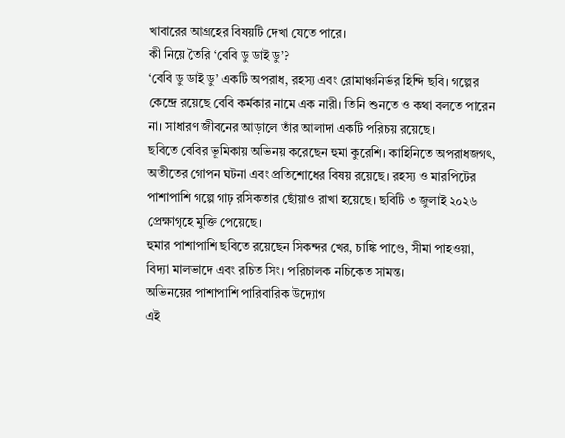খাবারের আগ্রহের বিষয়টি দেখা যেতে পারে।
কী নিয়ে তৈরি ‘বেবি ডু ডাই ডু’?
‘বেবি ডু ডাই ডু’ একটি অপরাধ, রহস্য এবং রোমাঞ্চনির্ভর হিন্দি ছবি। গল্পের কেন্দ্রে রয়েছে বেবি কর্মকার নামে এক নারী। তিনি শুনতে ও কথা বলতে পারেন না। সাধারণ জীবনের আড়ালে তাঁর আলাদা একটি পরিচয় রয়েছে।
ছবিতে বেবির ভূমিকায় অভিনয় করেছেন হুমা কুরেশি। কাহিনিতে অপরাধজগৎ, অতীতের গোপন ঘটনা এবং প্রতিশোধের বিষয় রয়েছে। রহস্য ও মারপিটের পাশাপাশি গল্পে গাঢ় রসিকতার ছোঁয়াও রাখা হয়েছে। ছবিটি ৩ জুলাই ২০২৬ প্রেক্ষাগৃহে মুক্তি পেয়েছে।
হুমার পাশাপাশি ছবিতে রয়েছেন সিকন্দর খের, চাঙ্কি পাণ্ডে, সীমা পাহওয়া, বিদ্যা মালভাদে এবং রচিত সিং। পরিচালক নচিকেত সামন্ত।
অভিনয়ের পাশাপাশি পারিবারিক উদ্যোগ
এই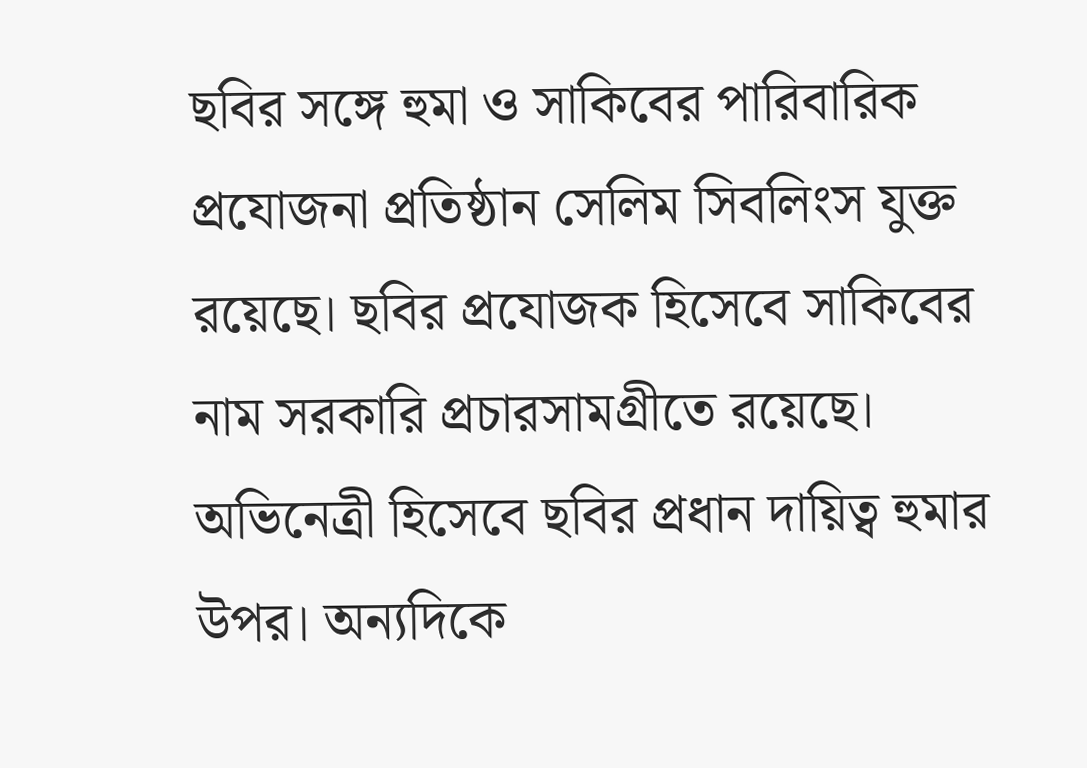ছবির সঙ্গে হুমা ও সাকিবের পারিবারিক প্রযোজনা প্রতিষ্ঠান সেলিম সিবলিংস যুক্ত রয়েছে। ছবির প্রযোজক হিসেবে সাকিবের নাম সরকারি প্রচারসামগ্রীতে রয়েছে।
অভিনেত্রী হিসেবে ছবির প্রধান দায়িত্ব হুমার উপর। অন্যদিকে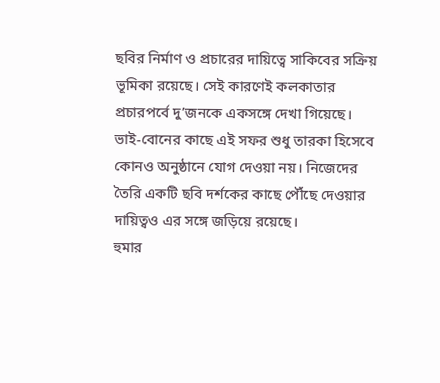ছবির নির্মাণ ও প্রচারের দায়িত্বে সাকিবের সক্রিয় ভূমিকা রয়েছে। সেই কারণেই কলকাতার প্রচারপর্বে দু’জনকে একসঙ্গে দেখা গিয়েছে।
ভাই-বোনের কাছে এই সফর শুধু তারকা হিসেবে কোনও অনুষ্ঠানে যোগ দেওয়া নয়। নিজেদের তৈরি একটি ছবি দর্শকের কাছে পৌঁছে দেওয়ার দায়িত্বও এর সঙ্গে জড়িয়ে রয়েছে।
হুমার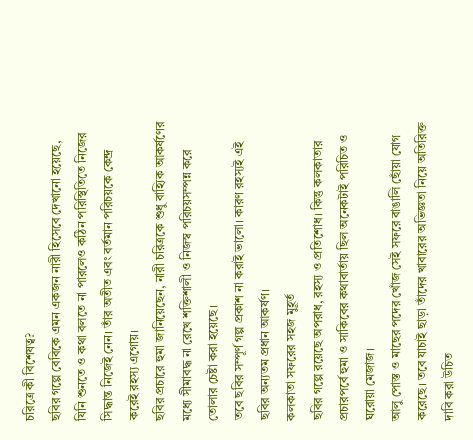চরিত্রে কী বিশেষত্ব?
ছবির গল্পে বেবিকে এমন একজন নারী হিসেবে দেখানো হয়েছে, যিনি শুনতে ও কথা বলতে না পারলেও কঠিন পরিস্থিতিতে নিজের সিদ্ধান্ত নিজেই নেন। তাঁর অতীত এবং বর্তমান পরিচয়কে কেন্দ্র করেই রহস্য এগোয়।
ছবির প্রচারে হুমা জানিয়েছেন, নারী চরিত্রকে শুধু বাহ্যিক আকর্ষণের মধ্যে সীমাবদ্ধ না রেখে শক্তিশালী ও নিজস্ব পরিচয়সম্পন্ন করে তোলার চেষ্টা করা হয়েছে।
তবে ছবির সম্পূর্ণ গল্প প্রকাশ না করাই ভালো। কারণ রহস্যই এই ছবির অন্যতম প্রধান আকর্ষণ।
কলকাতা সফরের সহজ মুহূর্ত
ছবির গল্পে রয়েছে অপরাধ, রহস্য ও প্রতিশোধ। কিন্তু কলকাতার প্রচারপর্বে হুমা ও সাকিবের কথাবার্তায় ছিল অনেকটাই পরিচিত ও ঘরোয়া মেজাজ।
আলু পোস্ত ও মাছের পদের খোঁজ সেই সফরে বাঙালি ছোঁয়া যোগ করেছে। তবে যাচাই ছাড়া তাঁদের খাবারের অভিজ্ঞতা নিয়ে অতিরিক্ত দাবি করা উচিত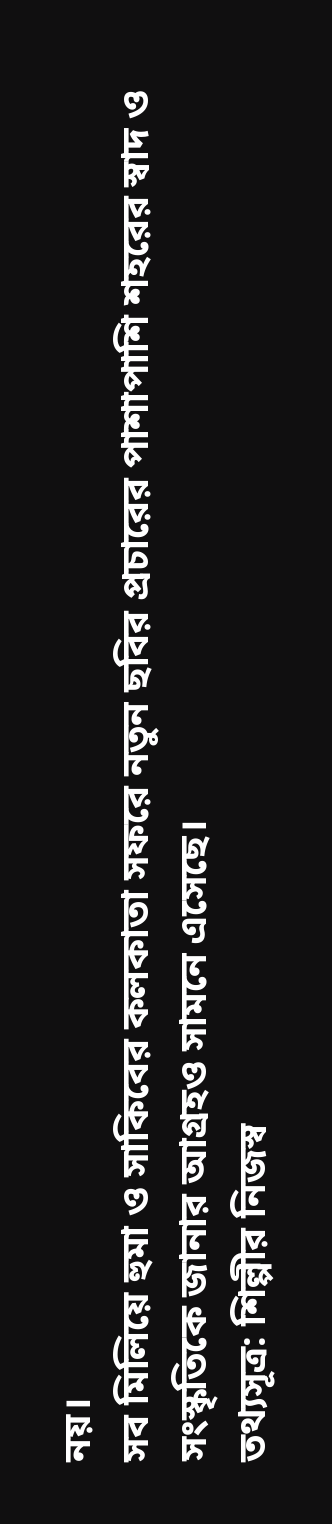নয়।
সব মিলিয়ে হুমা ও সাকিবের কলকাতা সফরে নতুন ছবির প্রচারের পাশাপাশি শহরের স্বাদ ও সংস্কৃতিকে জানার আগ্রহও সামনে এসেছে।
তথ্যসূত্র: শিল্পীর নিজস্ব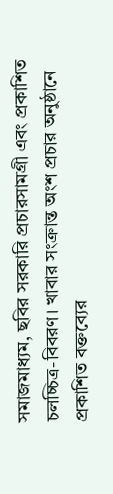সমাজমাধ্যম, ছবির সরকারি প্রচারসামগ্রী এবং প্রকাশিত চলচ্চিত্র-বিবরণ। খাবার সংক্রান্ত অংশ প্রচার অনুষ্ঠানে প্রকাশিত বক্তব্যের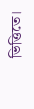ভিত্তিতে।